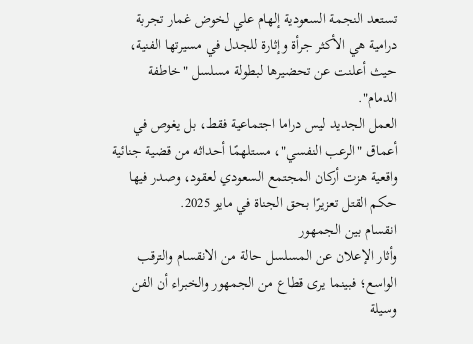تستعد النجمة السعودية إلهام علي لخوض غمار تجربة درامية هي الأكثر جرأة وإثارة للجدل في مسيرتها الفنية، حيث أعلنت عن تحضيرها لبطولة مسلسل "خاطفة الدمام".
العمل الجديد ليس دراما اجتماعية فقط، بل يغوص في أعماق "الرعب النفسي"، مستلهمًا أحداثه من قضية جنائية واقعية هزت أركان المجتمع السعودي لعقود، وصدر فيها حكم القتل تعزيرًا بحق الجناة في مايو 2025.
انقسام بين الجمهور
وأثار الإعلان عن المسلسل حالة من الانقسام والترقب الواسع؛ فبينما يرى قطاع من الجمهور والخبراء أن الفن وسيلة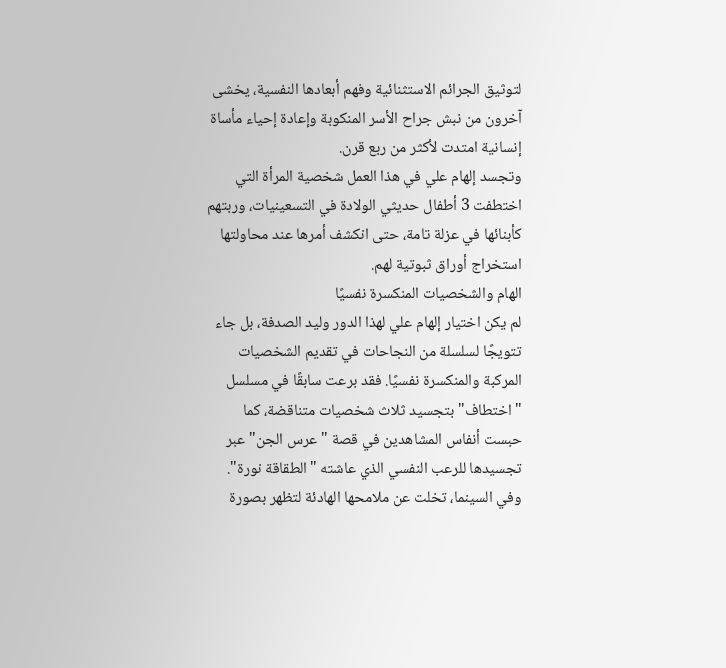لتوثيق الجرائم الاستثنائية وفهم أبعادها النفسية، يخشى آخرون من نبش جراح الأسر المنكوبة وإعادة إحياء مأساة إنسانية امتدت لأكثر من ربع قرن.
وتجسد إلهام علي في هذا العمل شخصية المرأة التي اختطفت 3 أطفال حديثي الولادة في التسعينيات، وربتهم كأبنائها في عزلة تامة، حتى انكشف أمرها عند محاولتها استخراج أوراق ثبوتية لهم.
الهام والشخصيات المنكسرة نفسيًا
لم يكن اختيار إلهام علي لهذا الدور وليد الصدفة، بل جاء تتويجًا لسلسلة من النجاحات في تقديم الشخصيات المركبة والمنكسرة نفسيًا. فقد برعت سابقًا في مسلسل "اختطاف" بتجسيد ثلاث شخصيات متناقضة، كما حبست أنفاس المشاهدين في قصة "عرس الجن" عبر تجسيدها للرعب النفسي الذي عاشته "الطقاقة نورة".
وفي السينما، تخلت عن ملامحها الهادئة لتظهر بصورة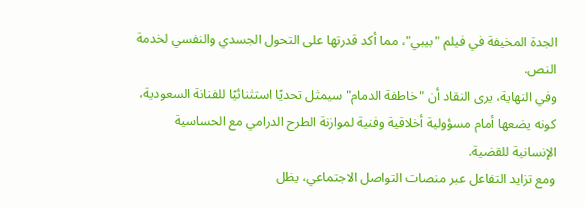الجدة المخيفة في فيلم "بيبي"، مما أكد قدرتها على التحول الجسدي والنفسي لخدمة النص.
وفي النهاية، يرى النقاد أن "خاطفة الدمام" سيمثل تحديًا استثنائيًا للفنانة السعودية، كونه يضعها أمام مسؤولية أخلاقية وفنية لموازنة الطرح الدرامي مع الحساسية الإنسانية للقضية.
ومع تزايد التفاعل عبر منصات التواصل الاجتماعي، يظل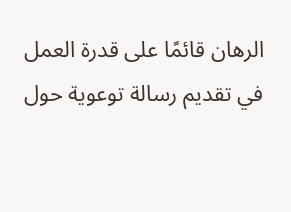الرهان قائمًا على قدرة العمل في تقديم رسالة توعوية حول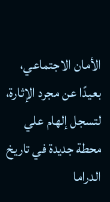الأمان الاجتماعي، بعيدًا عن مجرد الإثارة، لتسجل إلهام علي محطة جديدة في تاريخ الدراما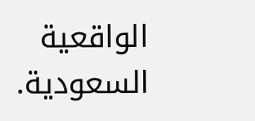الواقعية السعودية.